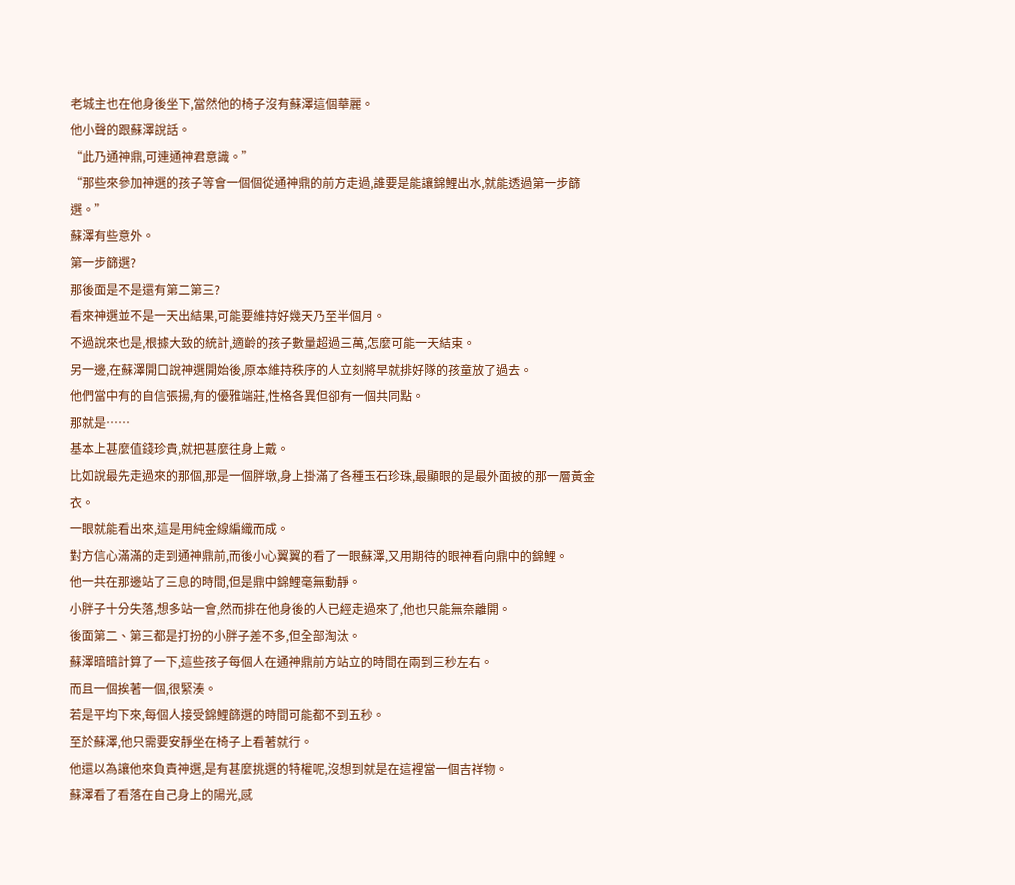老城主也在他身後坐下,當然他的椅子沒有蘇澤這個華麗。
他小聲的跟蘇澤說話。
“此乃通神鼎,可連通神君意識。”
“那些來參加神選的孩子等會一個個從通神鼎的前方走過,誰要是能讓錦鯉出水,就能透過第一步篩選。”
蘇澤有些意外。
第一步篩選?
那後面是不是還有第二第三?
看來神選並不是一天出結果,可能要維持好幾天乃至半個月。
不過說來也是,根據大致的統計,適齡的孩子數量超過三萬,怎麼可能一天結束。
另一邊,在蘇澤開口說神選開始後,原本維持秩序的人立刻將早就排好隊的孩童放了過去。
他們當中有的自信張揚,有的優雅端莊,性格各異但卻有一個共同點。
那就是……
基本上甚麼值錢珍貴,就把甚麼往身上戴。
比如說最先走過來的那個,那是一個胖墩,身上掛滿了各種玉石珍珠,最顯眼的是最外面披的那一層黃金衣。
一眼就能看出來,這是用純金線編織而成。
對方信心滿滿的走到通神鼎前,而後小心翼翼的看了一眼蘇澤,又用期待的眼神看向鼎中的錦鯉。
他一共在那邊站了三息的時間,但是鼎中錦鯉毫無動靜。
小胖子十分失落,想多站一會,然而排在他身後的人已經走過來了,他也只能無奈離開。
後面第二、第三都是打扮的小胖子差不多,但全部淘汰。
蘇澤暗暗計算了一下,這些孩子每個人在通神鼎前方站立的時間在兩到三秒左右。
而且一個挨著一個,很緊湊。
若是平均下來,每個人接受錦鯉篩選的時間可能都不到五秒。
至於蘇澤,他只需要安靜坐在椅子上看著就行。
他還以為讓他來負責神選,是有甚麼挑選的特權呢,沒想到就是在這裡當一個吉祥物。
蘇澤看了看落在自己身上的陽光,感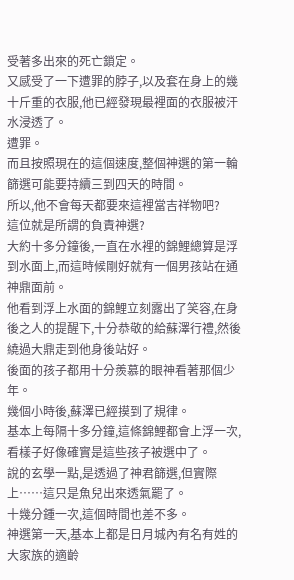受著多出來的死亡鎖定。
又感受了一下遭罪的脖子,以及套在身上的幾十斤重的衣服,他已經發現最裡面的衣服被汗水浸透了。
遭罪。
而且按照現在的這個速度,整個神選的第一輪篩選可能要持續三到四天的時間。
所以,他不會每天都要來這裡當吉祥物吧?
這位就是所謂的負責神選?
大約十多分鐘後,一直在水裡的錦鯉總算是浮到水面上,而這時候剛好就有一個男孩站在通神鼎面前。
他看到浮上水面的錦鯉立刻露出了笑容,在身後之人的提醒下,十分恭敬的給蘇澤行禮,然後繞過大鼎走到他身後站好。
後面的孩子都用十分羨慕的眼神看著那個少年。
幾個小時後,蘇澤已經摸到了規律。
基本上每隔十多分鐘,這條錦鯉都會上浮一次,看樣子好像確實是這些孩子被選中了。
說的玄學一點,是透過了神君篩選,但實際上……這只是魚兒出來透氣罷了。
十幾分鍾一次,這個時間也差不多。
神選第一天,基本上都是日月城內有名有姓的大家族的適齡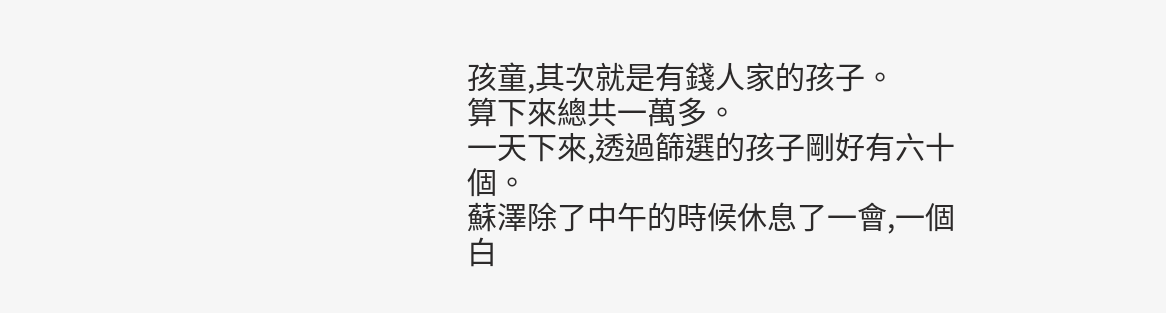孩童,其次就是有錢人家的孩子。
算下來總共一萬多。
一天下來,透過篩選的孩子剛好有六十個。
蘇澤除了中午的時候休息了一會,一個白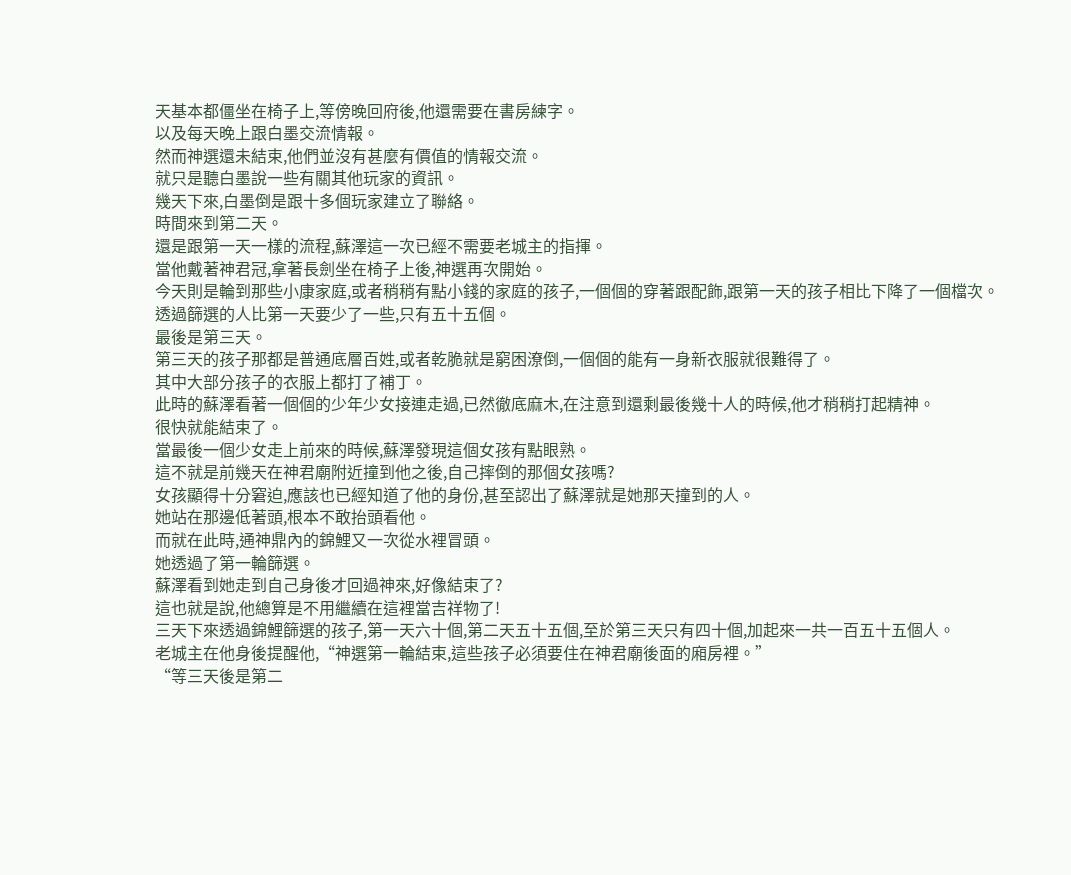天基本都僵坐在椅子上,等傍晚回府後,他還需要在書房練字。
以及每天晚上跟白墨交流情報。
然而神選還未結束,他們並沒有甚麼有價值的情報交流。
就只是聽白墨說一些有關其他玩家的資訊。
幾天下來,白墨倒是跟十多個玩家建立了聯絡。
時間來到第二天。
還是跟第一天一樣的流程,蘇澤這一次已經不需要老城主的指揮。
當他戴著神君冠,拿著長劍坐在椅子上後,神選再次開始。
今天則是輪到那些小康家庭,或者稍稍有點小錢的家庭的孩子,一個個的穿著跟配飾,跟第一天的孩子相比下降了一個檔次。
透過篩選的人比第一天要少了一些,只有五十五個。
最後是第三天。
第三天的孩子那都是普通底層百姓,或者乾脆就是窮困潦倒,一個個的能有一身新衣服就很難得了。
其中大部分孩子的衣服上都打了補丁。
此時的蘇澤看著一個個的少年少女接連走過,已然徹底麻木,在注意到還剩最後幾十人的時候,他才稍稍打起精神。
很快就能結束了。
當最後一個少女走上前來的時候,蘇澤發現這個女孩有點眼熟。
這不就是前幾天在神君廟附近撞到他之後,自己摔倒的那個女孩嗎?
女孩顯得十分窘迫,應該也已經知道了他的身份,甚至認出了蘇澤就是她那天撞到的人。
她站在那邊低著頭,根本不敢抬頭看他。
而就在此時,通神鼎內的錦鯉又一次從水裡冒頭。
她透過了第一輪篩選。
蘇澤看到她走到自己身後才回過神來,好像結束了?
這也就是說,他總算是不用繼續在這裡當吉祥物了!
三天下來透過錦鯉篩選的孩子,第一天六十個,第二天五十五個,至於第三天只有四十個,加起來一共一百五十五個人。
老城主在他身後提醒他,“神選第一輪結束,這些孩子必須要住在神君廟後面的廂房裡。”
“等三天後是第二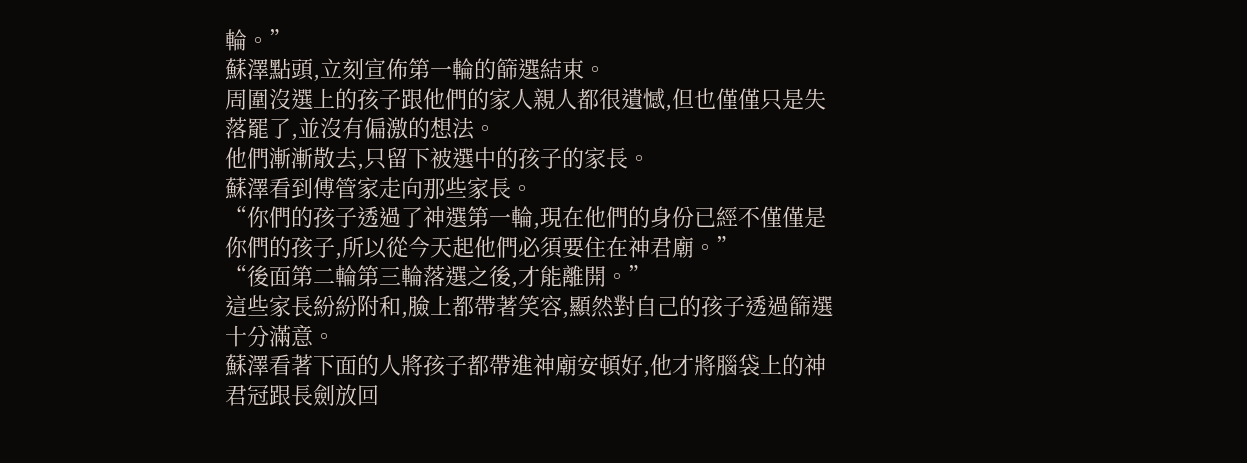輪。”
蘇澤點頭,立刻宣佈第一輪的篩選結束。
周圍沒選上的孩子跟他們的家人親人都很遺憾,但也僅僅只是失落罷了,並沒有偏激的想法。
他們漸漸散去,只留下被選中的孩子的家長。
蘇澤看到傅管家走向那些家長。
“你們的孩子透過了神選第一輪,現在他們的身份已經不僅僅是你們的孩子,所以從今天起他們必須要住在神君廟。”
“後面第二輪第三輪落選之後,才能離開。”
這些家長紛紛附和,臉上都帶著笑容,顯然對自己的孩子透過篩選十分滿意。
蘇澤看著下面的人將孩子都帶進神廟安頓好,他才將腦袋上的神君冠跟長劍放回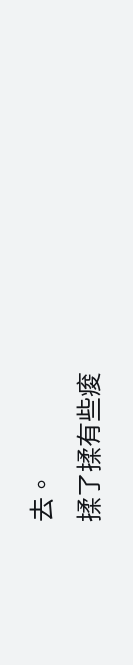去。
揉了揉有些痠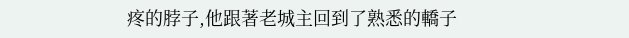疼的脖子,他跟著老城主回到了熟悉的轎子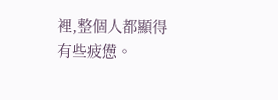裡,整個人都顯得有些疲憊。